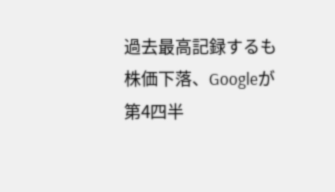過去最高記録するも株価下落、Googleが第4四半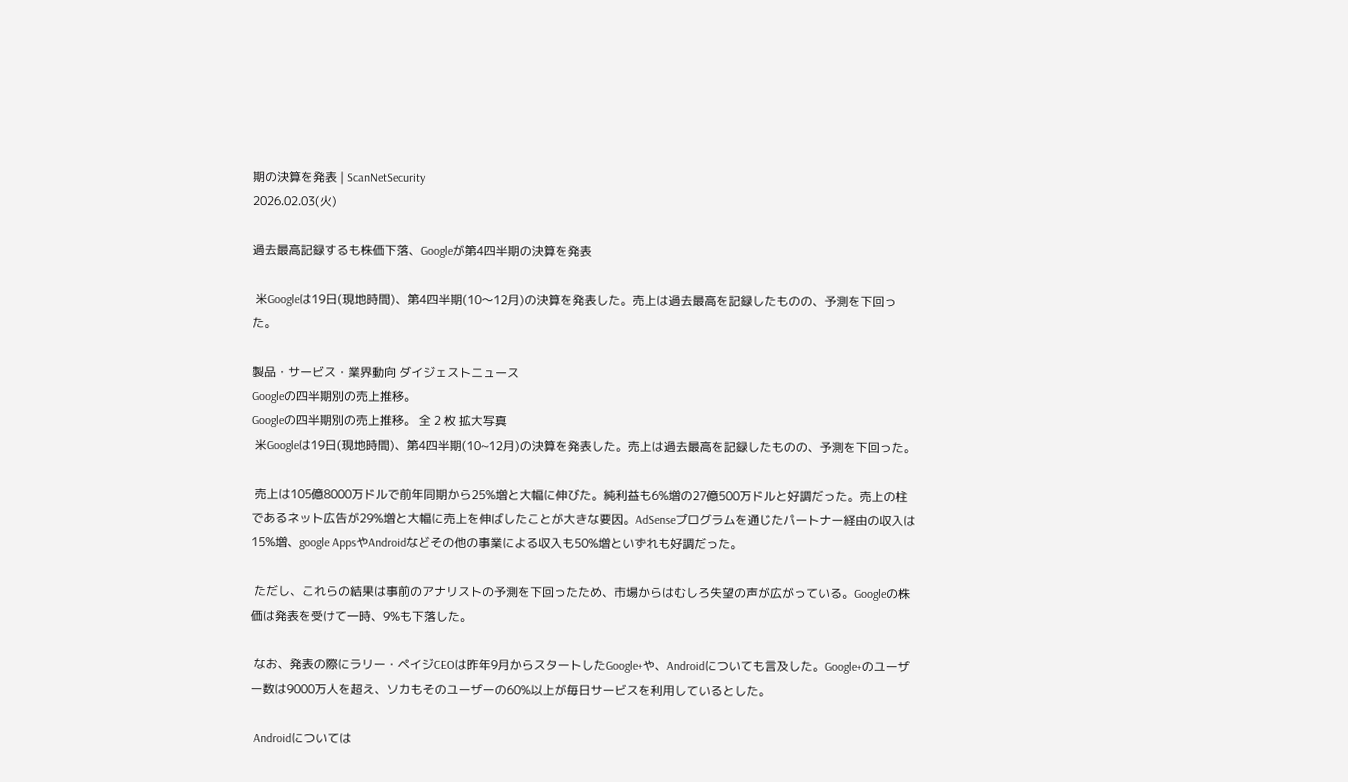期の決算を発表 | ScanNetSecurity
2026.02.03(火)

過去最高記録するも株価下落、Googleが第4四半期の決算を発表

 米Googleは19日(現地時間)、第4四半期(10〜12月)の決算を発表した。売上は過去最高を記録したものの、予測を下回った。

製品・サービス・業界動向 ダイジェストニュース
Googleの四半期別の売上推移。
Googleの四半期別の売上推移。 全 2 枚 拡大写真
 米Googleは19日(現地時間)、第4四半期(10~12月)の決算を発表した。売上は過去最高を記録したものの、予測を下回った。

 売上は105億8000万ドルで前年同期から25%増と大幅に伸びた。純利益も6%増の27億500万ドルと好調だった。売上の柱であるネット広告が29%増と大幅に売上を伸ばしたことが大きな要因。AdSenseプログラムを通じたパートナー経由の収入は15%増、google AppsやAndroidなどその他の事業による収入も50%増といずれも好調だった。

 ただし、これらの結果は事前のアナリストの予測を下回ったため、市場からはむしろ失望の声が広がっている。Googleの株価は発表を受けて一時、9%も下落した。

 なお、発表の際にラリー・ペイジCEOは昨年9月からスタートしたGoogle+や、Androidについても言及した。Google+のユーザー数は9000万人を超え、ソカもそのユーザーの60%以上が毎日サービスを利用しているとした。

 Androidについては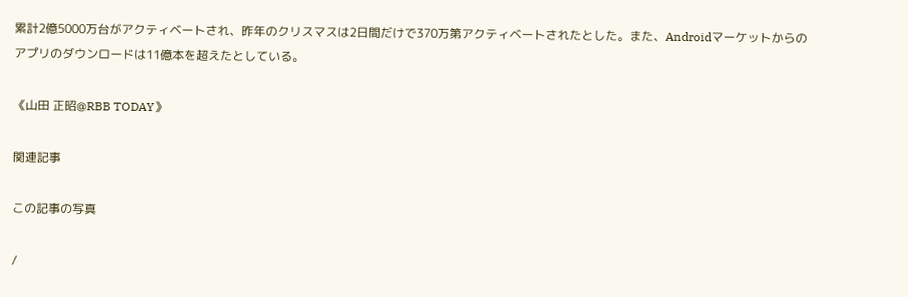累計2億5000万台がアクティベートされ、昨年のクリスマスは2日間だけで370万第アクティベートされたとした。また、Androidマーケットからのアプリのダウンロードは11億本を超えたとしている。

《山田 正昭@RBB TODAY》

関連記事

この記事の写真

/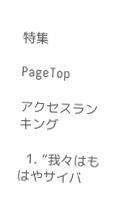特集

PageTop

アクセスランキング

  1. “我々はもはやサイバ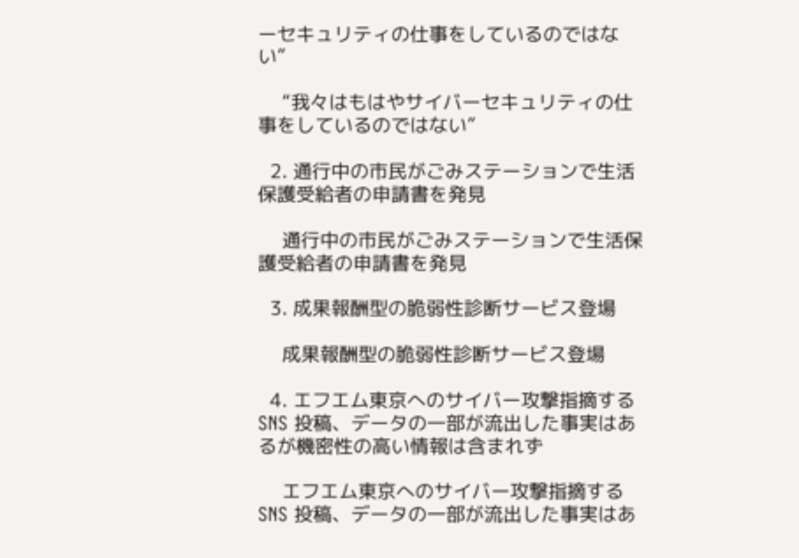ーセキュリティの仕事をしているのではない”

    “我々はもはやサイバーセキュリティの仕事をしているのではない”

  2. 通行中の市民がごみステーションで生活保護受給者の申請書を発見

    通行中の市民がごみステーションで生活保護受給者の申請書を発見

  3. 成果報酬型の脆弱性診断サービス登場

    成果報酬型の脆弱性診断サービス登場

  4. エフエム東京へのサイバー攻撃指摘する SNS 投稿、データの一部が流出した事実はあるが機密性の高い情報は含まれず

    エフエム東京へのサイバー攻撃指摘する SNS 投稿、データの一部が流出した事実はあ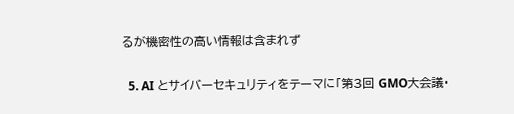るが機密性の高い情報は含まれず

  5. AI とサイバーセキュリティをテーマに「第3回 GMO大会議・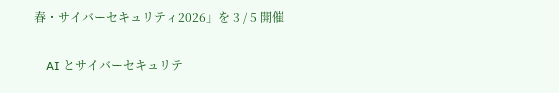春・サイバーセキュリティ2026」を 3 / 5 開催

    AI とサイバーセキュリテ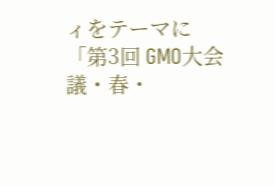ィをテーマに「第3回 GMO大会議・春・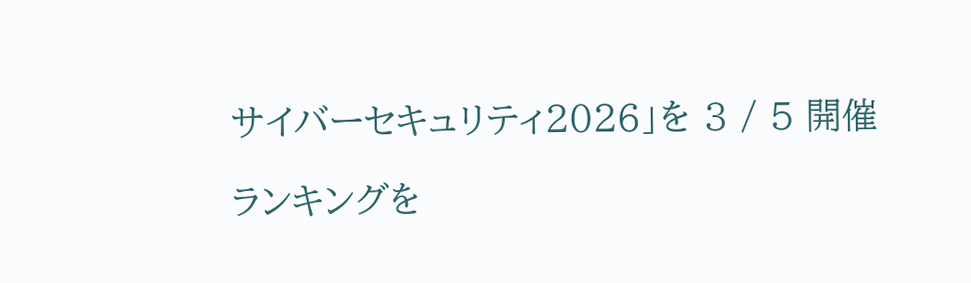サイバーセキュリティ2026」を 3 / 5 開催

ランキングを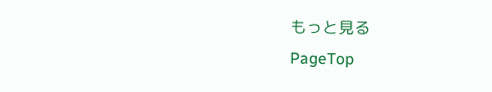もっと見る
PageTop